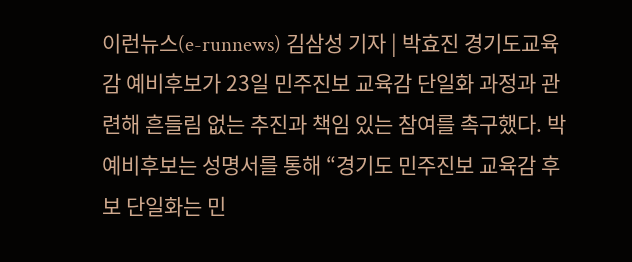이런뉴스(e-runnews) 김삼성 기자 | 박효진 경기도교육감 예비후보가 23일 민주진보 교육감 단일화 과정과 관련해 흔들림 없는 추진과 책임 있는 참여를 촉구했다. 박 예비후보는 성명서를 통해 “경기도 민주진보 교육감 후보 단일화는 민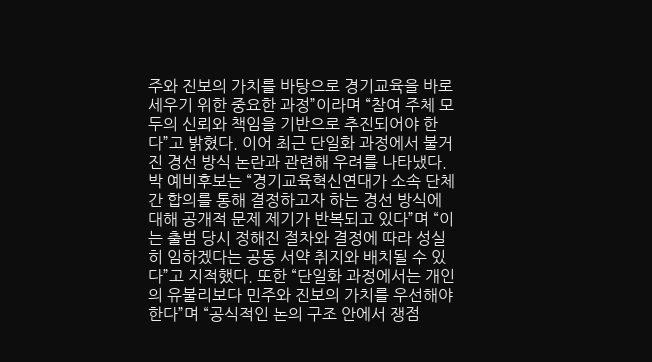주와 진보의 가치를 바탕으로 경기교육을 바로 세우기 위한 중요한 과정”이라며 “참여 주체 모두의 신뢰와 책임을 기반으로 추진되어야 한다”고 밝혔다. 이어 최근 단일화 과정에서 불거진 경선 방식 논란과 관련해 우려를 나타냈다. 박 예비후보는 “경기교육혁신연대가 소속 단체 간 합의를 통해 결정하고자 하는 경선 방식에 대해 공개적 문제 제기가 반복되고 있다”며 “이는 출범 당시 정해진 절차와 결정에 따라 성실히 임하겠다는 공동 서약 취지와 배치될 수 있다”고 지적했다. 또한 “단일화 과정에서는 개인의 유불리보다 민주와 진보의 가치를 우선해야 한다”며 “공식적인 논의 구조 안에서 쟁점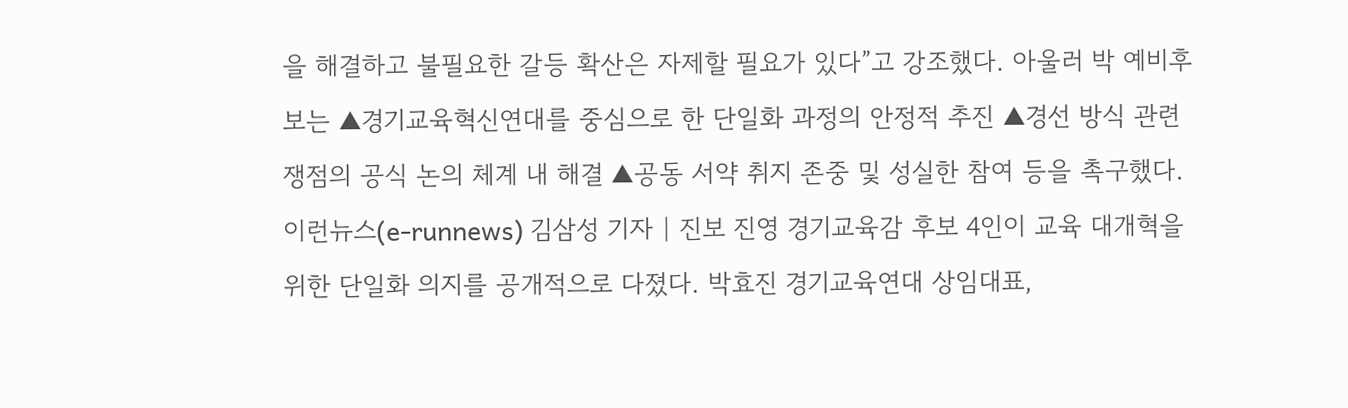을 해결하고 불필요한 갈등 확산은 자제할 필요가 있다”고 강조했다. 아울러 박 예비후보는 ▲경기교육혁신연대를 중심으로 한 단일화 과정의 안정적 추진 ▲경선 방식 관련 쟁점의 공식 논의 체계 내 해결 ▲공동 서약 취지 존중 및 성실한 참여 등을 촉구했다.
이런뉴스(e-runnews) 김삼성 기자 | 진보 진영 경기교육감 후보 4인이 교육 대개혁을 위한 단일화 의지를 공개적으로 다졌다. 박효진 경기교육연대 상임대표,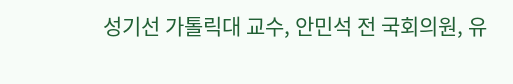성기선 가톨릭대 교수, 안민석 전 국회의원, 유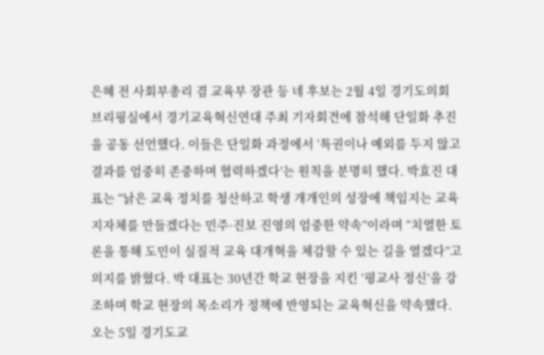은혜 전 사회부총리 겸 교육부 장관 등 네 후보는 2월 4일 경기도의회 브리핑실에서 경기교육혁신연대 주최 기자회견에 참석해 단일화 추진을 공동 선언했다. 이들은 단일화 과정에서 ‘특권이나 예외를 두지 않고 결과를 엄중히 존중하며 협력하겠다’는 원칙을 분명히 했다. 박효진 대표는 “낡은 교육 정치를 청산하고 학생 개개인의 성장에 책임지는 교육 지자체를 만들겠다는 민주·진보 진영의 엄중한 약속”이라며 “치열한 토론을 통해 도민이 실질적 교육 대개혁을 체감할 수 있는 길을 열겠다”고 의지를 밝혔다. 박 대표는 30년간 학교 현장을 지킨 ‘평교사 정신’을 강조하며 학교 현장의 목소리가 정책에 반영되는 교육혁신을 약속했다. 오는 5일 경기도교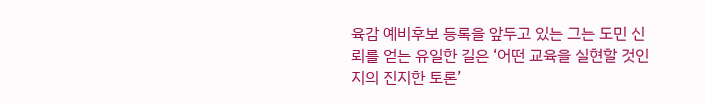육감 예비후보 등록을 앞두고 있는 그는 도민 신뢰를 얻는 유일한 길은 ‘어떤 교육을 실현할 것인지의 진지한 토론’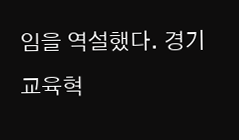임을 역설했다. 경기교육혁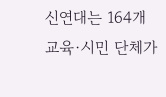신연대는 164개 교육·시민 단체가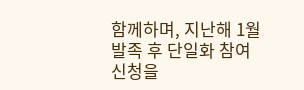함께하며, 지난해 1월 발족 후 단일화 참여 신청을